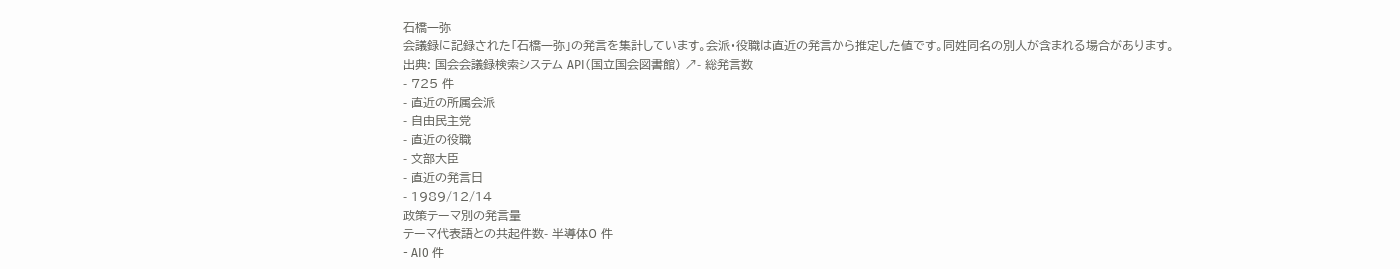石橋一弥
会議録に記録された「石橋一弥」の発言を集計しています。会派・役職は直近の発言から推定した値です。同姓同名の別人が含まれる場合があります。
出典: 国会会議録検索システム API(国立国会図書館) ↗- 総発言数
- 725 件
- 直近の所属会派
- 自由民主党
- 直近の役職
- 文部大臣
- 直近の発言日
- 1989/12/14
政策テーマ別の発言量
テーマ代表語との共起件数- 半導体0 件
- AI0 件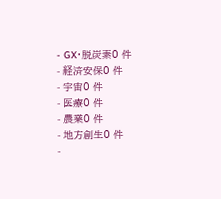- GX・脱炭素0 件
- 経済安保0 件
- 宇宙0 件
- 医療0 件
- 農業0 件
- 地方創生0 件
-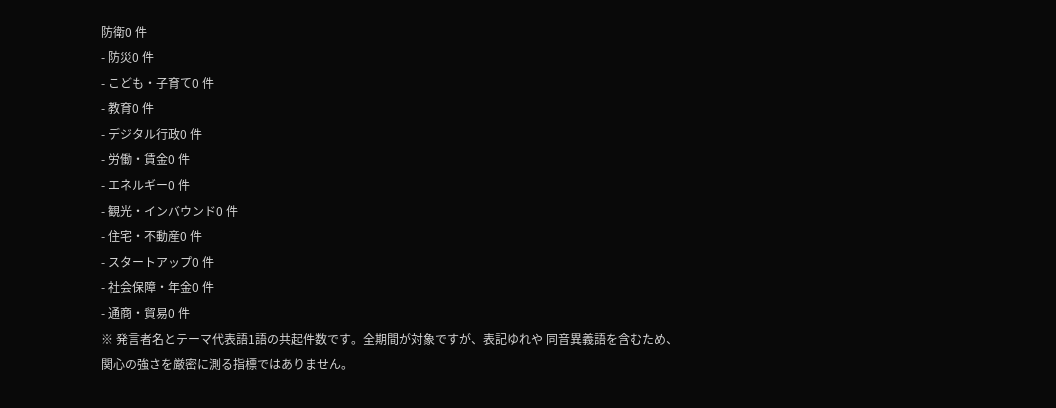防衛0 件
- 防災0 件
- こども・子育て0 件
- 教育0 件
- デジタル行政0 件
- 労働・賃金0 件
- エネルギー0 件
- 観光・インバウンド0 件
- 住宅・不動産0 件
- スタートアップ0 件
- 社会保障・年金0 件
- 通商・貿易0 件
※ 発言者名とテーマ代表語1語の共起件数です。全期間が対象ですが、表記ゆれや 同音異義語を含むため、関心の強さを厳密に測る指標ではありません。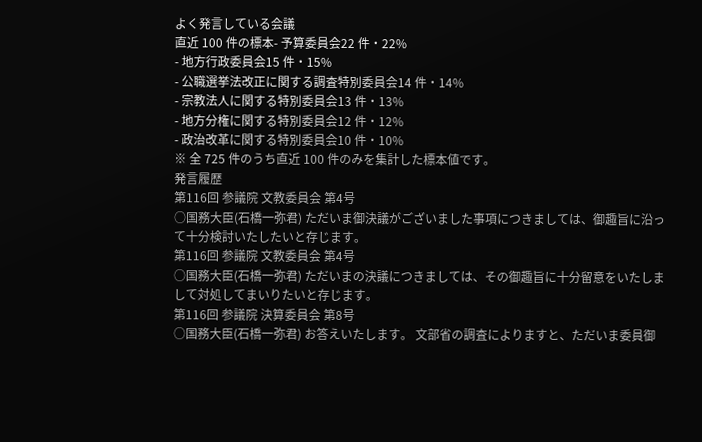よく発言している会議
直近 100 件の標本- 予算委員会22 件・22%
- 地方行政委員会15 件・15%
- 公職選挙法改正に関する調査特別委員会14 件・14%
- 宗教法人に関する特別委員会13 件・13%
- 地方分権に関する特別委員会12 件・12%
- 政治改革に関する特別委員会10 件・10%
※ 全 725 件のうち直近 100 件のみを集計した標本値です。
発言履歴
第116回 参議院 文教委員会 第4号
○国務大臣(石橋一弥君) ただいま御決議がございました事項につきましては、御趣旨に沿って十分検討いたしたいと存じます。
第116回 参議院 文教委員会 第4号
○国務大臣(石橋一弥君) ただいまの決議につきましては、その御趣旨に十分留意をいたしまして対処してまいりたいと存じます。
第116回 参議院 決算委員会 第8号
○国務大臣(石橋一弥君) お答えいたします。 文部省の調査によりますと、ただいま委員御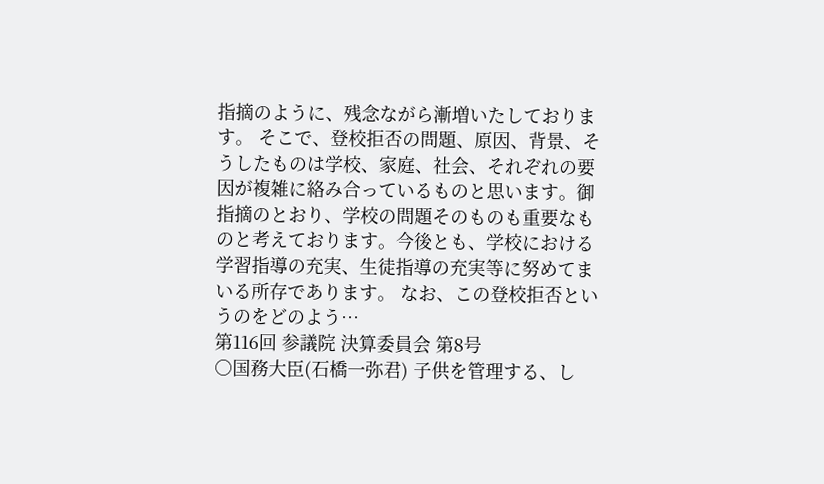指摘のように、残念ながら漸増いたしております。 そこで、登校拒否の問題、原因、背景、そうしたものは学校、家庭、社会、それぞれの要因が複雑に絡み合っているものと思います。御指摘のとおり、学校の問題そのものも重要なものと考えております。今後とも、学校における学習指導の充実、生徒指導の充実等に努めてまいる所存であります。 なお、この登校拒否というのをどのよう…
第116回 参議院 決算委員会 第8号
○国務大臣(石橋一弥君) 子供を管理する、し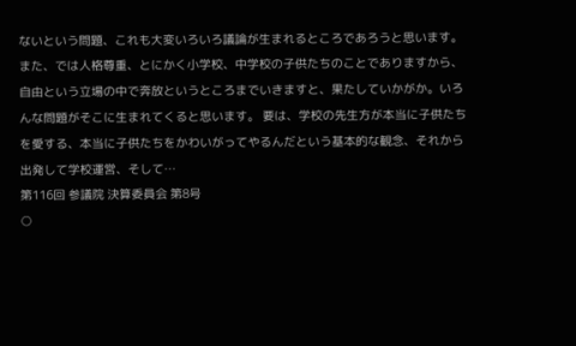ないという問題、これも大変いろいろ議論が生まれるところであろうと思います。また、では人格尊重、とにかく小学校、中学校の子供たちのことでありますから、自由という立場の中で奔放というところまでいきますと、果たしていかがか。いろんな問題がそこに生まれてくると思います。 要は、学校の先生方が本当に子供たちを愛する、本当に子供たちをかわいがってやるんだという基本的な観念、それから出発して学校運営、そして…
第116回 参議院 決算委員会 第8号
○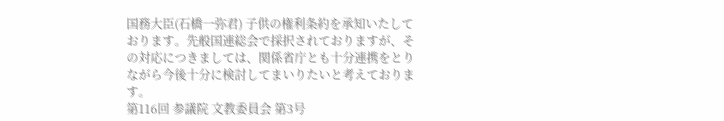国務大臣(石橋一弥君) 子供の権利条約を承知いたしております。先般国連総会で採択されておりますが、その対応につきましては、関係省庁とも十分連携をとりながら今後十分に検討してまいりたいと考えております。
第116回 参議院 文教委員会 第3号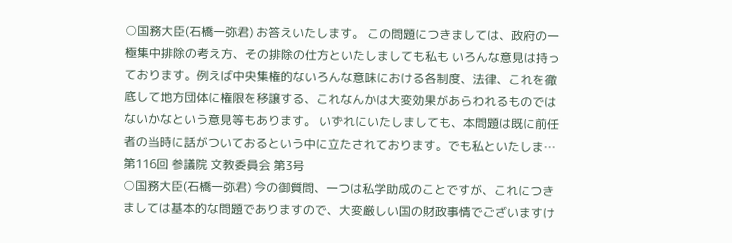○国務大臣(石橋一弥君) お答えいたします。 この問題につきましては、政府の一極集中排除の考え方、その排除の仕方といたしましても私も いろんな意見は持っております。例えば中央集権的ないろんな意味における各制度、法律、これを徹底して地方団体に権限を移譲する、これなんかは大変効果があらわれるものではないかなという意見等もあります。 いずれにいたしましても、本問題は既に前任者の当時に話がついておるという中に立たされております。でも私といたしま…
第116回 参議院 文教委員会 第3号
○国務大臣(石橋一弥君) 今の御質問、一つは私学助成のことですが、これにつきましては基本的な問題でありますので、大変厳しい国の財政事情でございますけ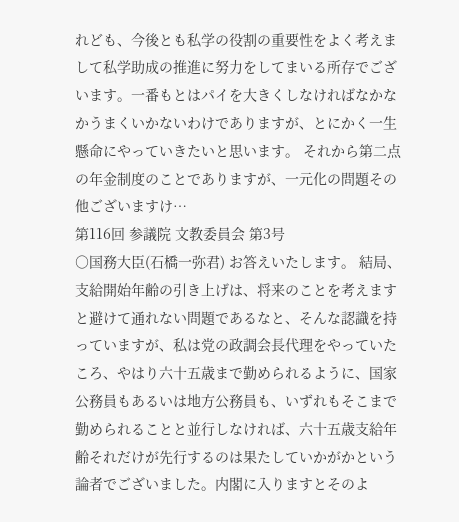れども、今後とも私学の役割の重要性をよく考えまして私学助成の推進に努力をしてまいる所存でございます。一番もとはパイを大きくしなければなかなかうまくいかないわけでありますが、とにかく一生懸命にやっていきたいと思います。 それから第二点の年金制度のことでありますが、一元化の問題その他ございますけ…
第116回 参議院 文教委員会 第3号
○国務大臣(石橋一弥君) お答えいたします。 結局、支給開始年齢の引き上げは、将来のことを考えますと避けて通れない問題であるなと、そんな認識を持っていますが、私は党の政調会長代理をやっていたころ、やはり六十五歳まで勤められるように、国家公務員もあるいは地方公務員も、いずれもそこまで勤められることと並行しなければ、六十五歳支給年齢それだけが先行するのは果たしていかがかという論者でございました。内閣に入りますとそのよ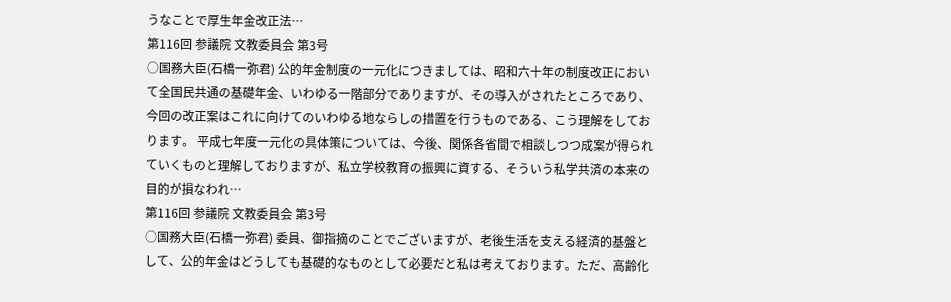うなことで厚生年金改正法…
第116回 参議院 文教委員会 第3号
○国務大臣(石橋一弥君) 公的年金制度の一元化につきましては、昭和六十年の制度改正において全国民共通の基礎年金、いわゆる一階部分でありますが、その導入がされたところであり、今回の改正案はこれに向けてのいわゆる地ならしの措置を行うものである、こう理解をしております。 平成七年度一元化の具体策については、今後、関係各省間で相談しつつ成案が得られていくものと理解しておりますが、私立学校教育の振興に資する、そういう私学共済の本来の目的が損なわれ…
第116回 参議院 文教委員会 第3号
○国務大臣(石橋一弥君) 委員、御指摘のことでございますが、老後生活を支える経済的基盤として、公的年金はどうしても基礎的なものとして必要だと私は考えております。ただ、高齢化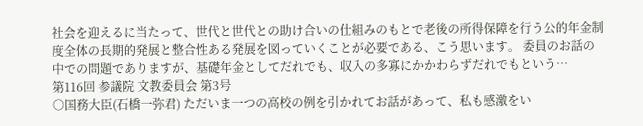社会を迎えるに当たって、世代と世代との助け合いの仕組みのもとで老後の所得保障を行う公的年金制度全体の長期的発展と整合性ある発展を図っていくことが必要である、こう思います。 委員のお話の中での問題でありますが、基礎年金としてだれでも、収入の多寡にかかわらずだれでもという…
第116回 参議院 文教委員会 第3号
○国務大臣(石橋一弥君) ただいま一つの高校の例を引かれてお話があって、私も感激をい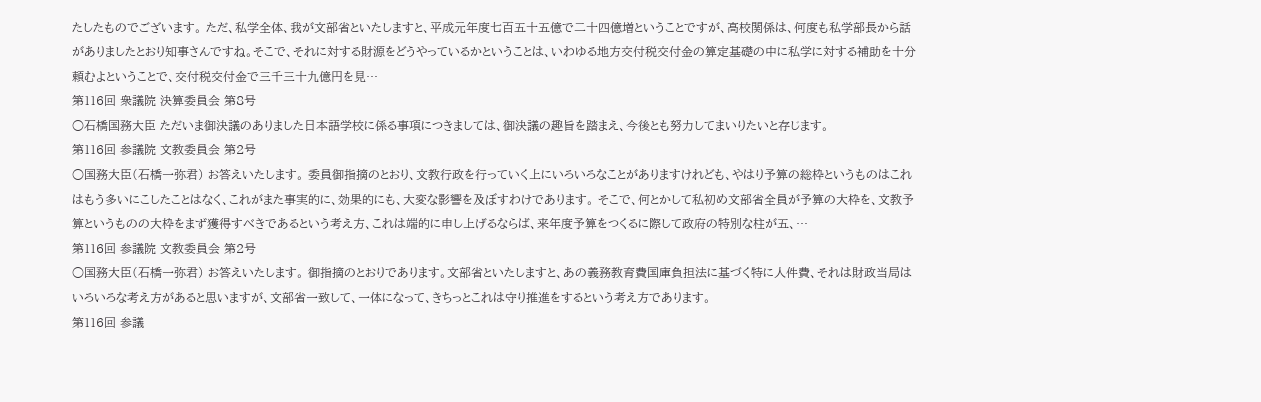たしたものでございます。 ただ、私学全体、我が文部省といたしますと、平成元年度七百五十五億で二十四億増ということですが、高校関係は、何度も私学部長から話がありましたとおり知事さんですね。そこで、それに対する財源をどうやっているかということは、いわゆる地方交付税交付金の算定基礎の中に私学に対する補助を十分頼むよということで、交付税交付金で三千三十九億円を見…
第116回 衆議院 決算委員会 第8号
○石橋国務大臣 ただいま御決議のありました日本語学校に係る事項につきましては、御決議の趣旨を踏まえ、今後とも努力してまいりたいと存じます。
第116回 参議院 文教委員会 第2号
○国務大臣(石橋一弥君) お答えいたします。 委員御指摘のとおり、文教行政を行っていく上にいろいろなことがありますけれども、やはり予算の総枠というものはこれはもう多いにこしたことはなく、これがまた事実的に、効果的にも、大変な影響を及ぼすわけであります。 そこで、何とかして私初め文部省全員が予算の大枠を、文教予算というものの大枠をまず獲得すべきであるという考え方、これは端的に申し上げるならば、来年度予算をつくるに際して政府の特別な柱が五、…
第116回 参議院 文教委員会 第2号
○国務大臣(石橋一弥君) お答えいたします。 御指摘のとおりであります。文部省といたしますと、あの義務教育費国庫負担法に基づく特に人件費、それは財政当局はいろいろな考え方があると思いますが、文部省一致して、一体になって、きちっとこれは守り推進をするという考え方であります。
第116回 参議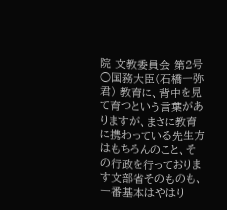院 文教委員会 第2号
○国務大臣(石橋一弥君) 教育に、背中を見て育つという言葉がありますが、まさに教育に携わっている先生方はもちろんのこと、その行政を行っております文部省そのものも、一番基本はやはり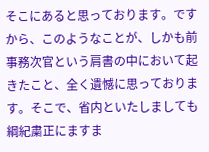そこにあると思っております。ですから、このようなことが、しかも前事務次官という肩書の中において起きたこと、全く遺憾に思っております。そこで、省内といたしましても綱紀粛正にますま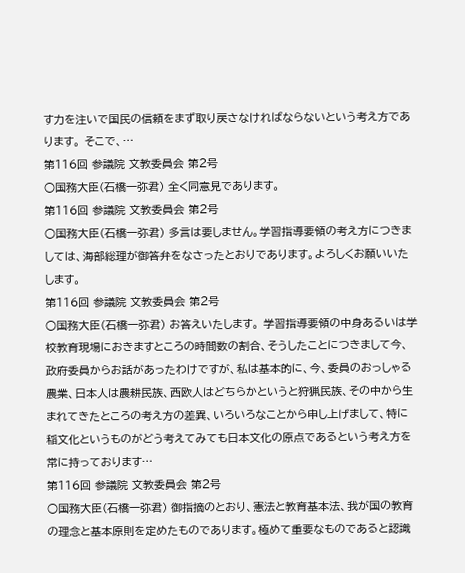す力を注いで国民の信頼をまず取り戻さなければならないという考え方であります。 そこで、…
第116回 参議院 文教委員会 第2号
○国務大臣(石橋一弥君) 全く同意見であります。
第116回 参議院 文教委員会 第2号
○国務大臣(石橋一弥君) 多言は要しません。学習指導要領の考え方につきましては、海部総理が御答弁をなさったとおりであります。よろしくお願いいたします。
第116回 参議院 文教委員会 第2号
○国務大臣(石橋一弥君) お答えいたします。 学習指導要領の中身あるいは学校教育現場におきますところの時間数の割合、そうしたことにつきまして今、政府委員からお話があったわけですが、私は基本的に、今、委員のおっしゃる農業、日本人は農耕民族、西欧人はどちらかというと狩猟民族、その中から生まれてきたところの考え方の差異、いろいろなことから申し上げまして、特に稲文化というものがどう考えてみても日本文化の原点であるという考え方を常に持っております…
第116回 参議院 文教委員会 第2号
○国務大臣(石橋一弥君) 御指摘のとおり、憲法と教育基本法、我が国の教育の理念と基本原則を定めたものであります。極めて重要なものであると認識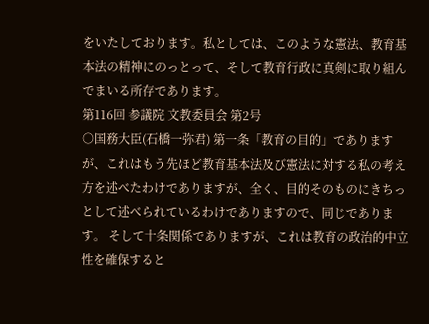をいたしております。私としては、このような憲法、教育基本法の精神にのっとって、そして教育行政に真剣に取り組んでまいる所存であります。
第116回 参議院 文教委員会 第2号
○国務大臣(石橋一弥君) 第一条「教育の目的」でありますが、これはもう先ほど教育基本法及び憲法に対する私の考え方を述べたわけでありますが、全く、目的そのものにきちっとして述べられているわけでありますので、同じであります。 そして十条関係でありますが、これは教育の政治的中立性を確保すると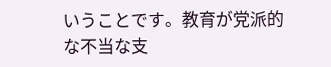いうことです。教育が党派的な不当な支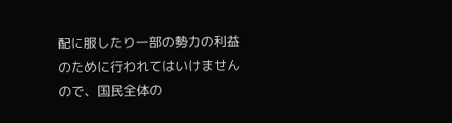配に服したり一部の勢力の利益のために行われてはいけませんので、国民全体の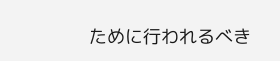ために行われるべき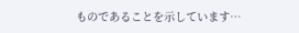ものであることを示しています…